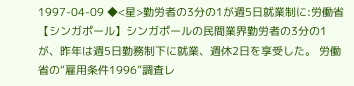1997-04-09 ◆<星>勤労者の3分の1が週5日就業制に:労働省 【シンガポール】シンガポールの民間業界勤労者の3分の1が、昨年は週5日勤務制下に就業、週休2日を享受した。 労働省の“雇用条件1996”調査レ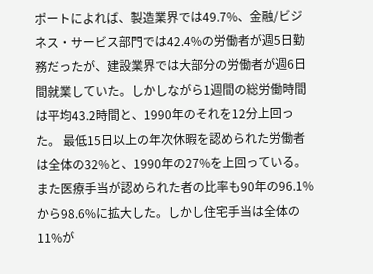ポートによれば、製造業界では49.7%、金融/ビジネス・サービス部門では42.4%の労働者が週5日勤務だったが、建設業界では大部分の労働者が週6日間就業していた。しかしながら1週間の総労働時間は平均43.2時間と、1990年のそれを12分上回った。 最低15日以上の年次休暇を認められた労働者は全体の32%と、1990年の27%を上回っている。また医療手当が認められた者の比率も90年の96.1%から98.6%に拡大した。しかし住宅手当は全体の11%が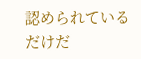認められているだけだ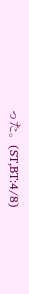った。(ST,BT:4/8)